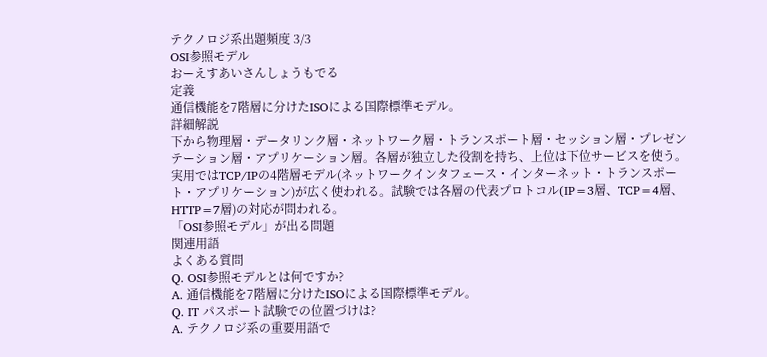テクノロジ系出題頻度 3/3
OSI参照モデル
おーえすあいさんしょうもでる
定義
通信機能を7階層に分けたISOによる国際標準モデル。
詳細解説
下から物理層・データリンク層・ネットワーク層・トランスポート層・セッション層・プレゼンテーション層・アプリケーション層。各層が独立した役割を持ち、上位は下位サービスを使う。実用ではTCP/IPの4階層モデル(ネットワークインタフェース・インターネット・トランスポート・アプリケーション)が広く使われる。試験では各層の代表プロトコル(IP=3層、TCP=4層、HTTP=7層)の対応が問われる。
「OSI参照モデル」が出る問題
関連用語
よくある質問
Q. OSI参照モデルとは何ですか?
A. 通信機能を7階層に分けたISOによる国際標準モデル。
Q. IT パスポート試験での位置づけは?
A. テクノロジ系の重要用語で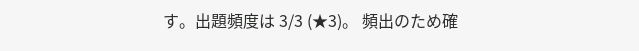す。出題頻度は 3/3 (★3)。 頻出のため確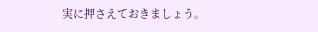実に押さえておきましょう。